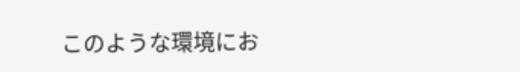このような環境にお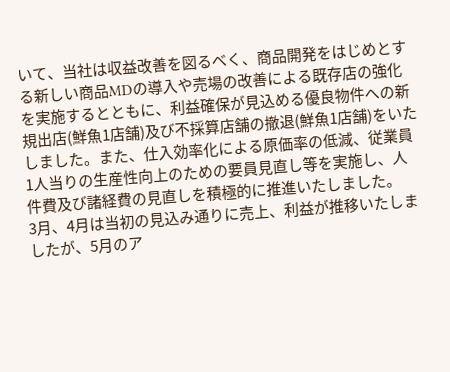いて、当社は収益改善を図るべく、商品開発をはじめとする新しい商品MDの導入や売場の改善による既存店の強化を実施するとともに、利益確保が見込める優良物件への新規出店(鮮魚1店舗)及び不採算店舗の撤退(鮮魚1店舗)をいたしました。また、仕入効率化による原価率の低減、従業員1人当りの生産性向上のための要員見直し等を実施し、人件費及び諸経費の見直しを積極的に推進いたしました。
3月、4月は当初の見込み通りに売上、利益が推移いたしましたが、5月のア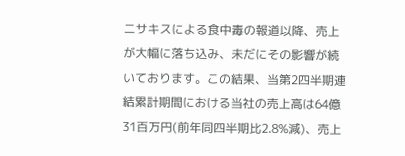ニサキスによる食中毒の報道以降、売上が大幅に落ち込み、未だにその影響が続いております。この結果、当第2四半期連結累計期間における当社の売上高は64億31百万円(前年同四半期比2.8%減)、売上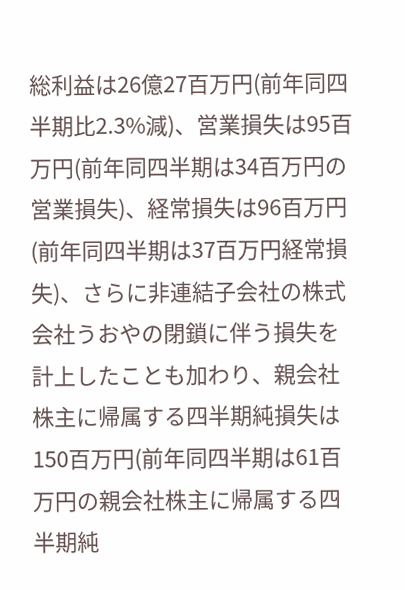総利益は26億27百万円(前年同四半期比2.3%減)、営業損失は95百万円(前年同四半期は34百万円の営業損失)、経常損失は96百万円(前年同四半期は37百万円経常損失)、さらに非連結子会社の株式会社うおやの閉鎖に伴う損失を計上したことも加わり、親会社株主に帰属する四半期純損失は150百万円(前年同四半期は61百万円の親会社株主に帰属する四半期純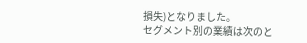損失)となりました。
セグメント別の業績は次のと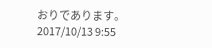おりであります。
2017/10/13 9:55